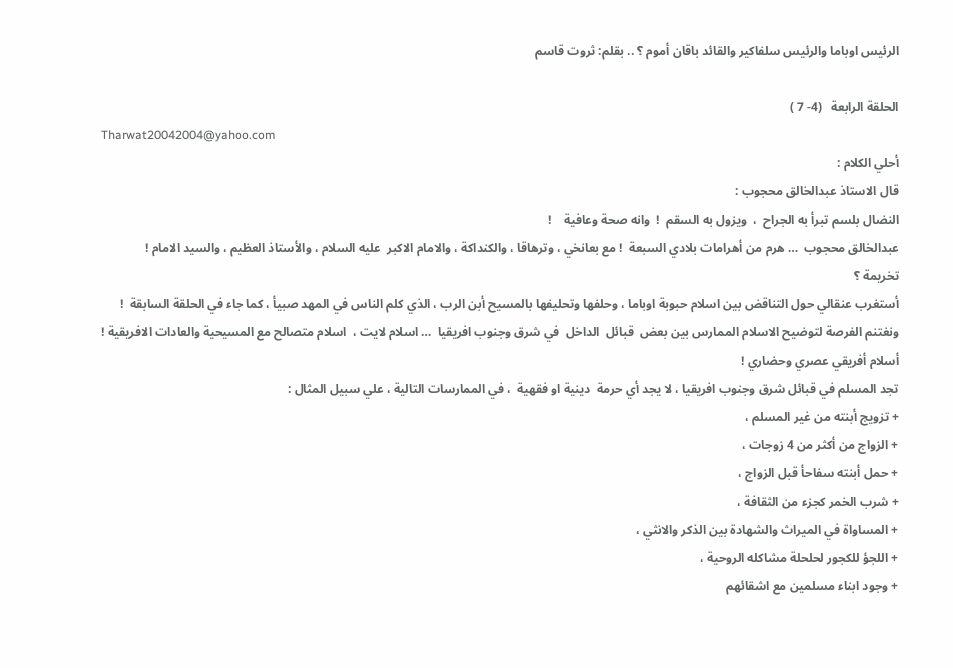الرئيس اوباما والرئيس سلفاكير والقائد باقان أموم ؟ .. بقلم: ثروت قاسم

الحلقة الرابعة   (4- 7 )
Tharwat20042004@yahoo.com
أحلي الكلام :
قال الاستاذ عبدالخالق محجوب :
النضال بلسم تبرأ به الجراح  ،  ويزول به السقم  !  وانه صحة وعافية    !
عبدالخالق محجوب  … هرم من أهرامات بلادي السبعة  ! مع بعانخي ، وترهاقا ، والكنداكة ، والامام الاكبر  عليه السلام ، والأستاذ العظيم ، والسيد الامام !
تخريمة ؟
أستغرب عنقالي حول التناقض بين اسلام حبوبة اوباما ، وحلفها وتحليفها بالمسيح أبن الرب ، الذي كلم الناس في المهد صبيأ ، كما جاء في الحلقة السابقة  !
ونغتنم الفرصة لتوضيح الاسلام الممارس بين بعض  قبائل  الداخل  في شرق وجنوب افريقيا  … اسلام لايت ،  اسلام متصالح مع المسيحية والعادات الافريقية !  أسلام أفريقي عصري وحضاري !
تجد المسلم في قبائل شرق وجنوب افريقيا ، لا يجد أي حرمة  دينية او فقهية  ، في الممارسات التالية ، علي سبيل المثال :
+ تزويج أبنته من غير المسلم ،
+ الزواج من أكثر من 4 زوجات ،
+ حمل أبنته سفاحأ قبل الزواج ،
+ شرب الخمر كجزء من الثقافة ،
+ المساواة في الميراث والشهادة بين الذكر والانثي ،
+ اللجؤ للكجور لحلحلة مشاكله الروحية ،
+ وجود ابناء مسلمين مع اشقائهم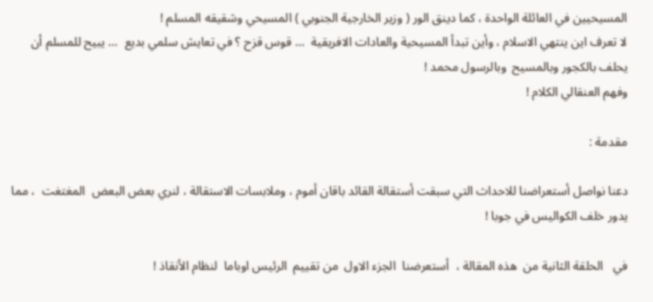المسيحيين في العائلة الواحدة ، كما دينق الور ( وزير الخارجية الجنوبي ) المسيحي وشقيقه المسلم !
لا تعرف اين ينتهي الاسلام ، وأين تبدأ المسيحية والعادات الافريقية  … قوس قزح ؟ في تعايش سلمي بديع  … يبيح للمسلم أن يحلف بالكجور وبالمسيح  وبالرسول محمد !
وفهم العنقالي الكلام !

مقدمة :

دعنا نواصل أستعراضنا للاحداث التي سبقت أستقالة القائد باقان أموم ، وملابسات الاستقالة ، لنري بعض البعض  المغتغت  ، مما يدور خلف الكواليس في جوبا !

في   الحلقة الثانية من  هذه المقالة ،  أستعرضنا  الجزء الاول  من تقييم  الرئيس اوباما  لنظام الأنقاذ !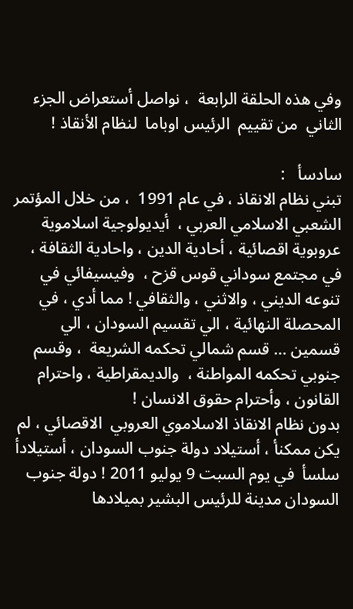وفي هذه الحلقة الرابعة  ، نواصل أستعراض الجزء الثاني  من تقييم  الرئيس اوباما  لنظام الأنقاذ !

سادسأ   :
تبني نظام الانقاذ ، في عام 1991  ، من خلال المؤتمر الشعبي الاسلامي العربي ،  أيديولوجية اسلاموية عروبوية اقصائية ، أحادية الدين ، واحادية الثقافة ،  في مجتمع سوداني قوس قزح ،  وفيسيفائي في تنوعه الديني ، والاثني ، والثقافي ! مما أدي ، في المحصلة النهائية ، الي تقسيم السودان ، الي قسمين … قسم شمالي تحكمه الشريعة  ، وقسم جنوبي تحكمه المواطنة ،  والديمقراطية ، واحترام القانون ، وأحترام حقوق الانسان !
بدون نظام الانقاذ الاسلاموي العروبي  الاقصائي ، لم يكن ممكنأ ، أستيلاد دولة جنوب السودان ، أستيلادأ سلسأ  في يوم السبت 9 يوليو 2011 ! دولة جنوب السودان مدينة للرئيس البشير بميلادها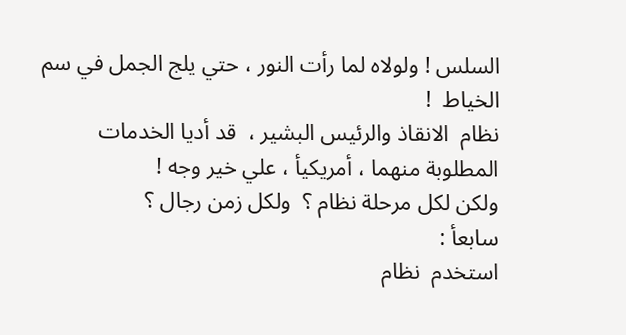السلس ! ولولاه لما رأت النور ، حتي يلج الجمل في سم الخياط  !
نظام  الانقاذ والرئيس البشير ،  قد أديا الخدمات المطلوبة منهما ، أمريكيأ ، علي خير وجه !
ولكن لكل مرحلة نظام ؟  ولكل زمن رجال ؟
سابعأ :
استخدم  نظام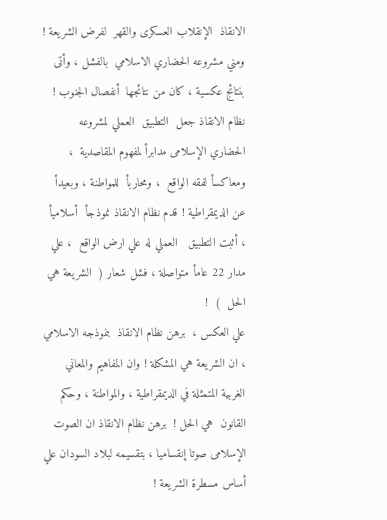الانقاذ  الإنقلاب العسكرى والقهر  لفرض الشريعة ! ومني مشروعه الحضاري الاسلامي  بالفشل ، وأتى بنتائج عكسية ، كان من نتائجها  أنفصال الجنوب ! نظام الانقاذ جعل  التطبيق  العملي لمشروعه الحضاري الإسلامى مدابرأ لمفهوم المقاصدية  ، ومعاكسأ لفقه الواقع  ، ومحاربأ  للمواطنة ، وبعيدأ عن الديمقراطية ! قدم نظام الانقاذ نموذجأ  أسلاميأ ، أثبت التطبيق   العملي له علي ارض الواقع  ، علي مدار 22 عامأ متواصلة ، فشل شعار (  الشريعة هي الحل  )  !
علي العكس ،  برهن نظام الانقاذ  بنموذجه الاسلامي ، ان الشريعة هي المشكلة ! وان المفاهيم والمعاني الغربية المتمثلة في الديمقراطية ، والمواطنة ، وحكم القانون  هي الحل !  برهن نظام الانقاذ ان الصوت الإسلامى صوتا إنقساميا ، بتقسيمه لبلاد السودان علي أساس مسطرة الشريعة !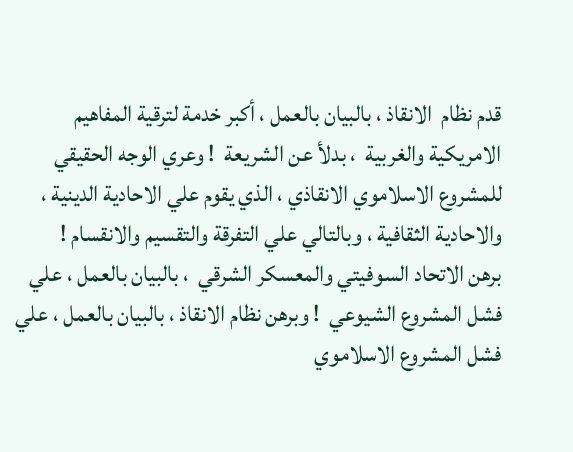قدم نظام  الانقاذ ، بالبيان بالعمل ، أكبر خدمة لترقية المفاهيم الامريكية والغربية  ، بدلأ عن الشريعة  ! وعري الوجه الحقيقي للمشروع الاسلاموي الانقاذي ، الذي يقوم علي الاحادية الدينية ، والاحادية الثقافية ، وبالتالي علي التفرقة والتقسيم والانقسام !
برهن الاتحاد السوفيتي والمعسكر الشرقي  ، بالبيان بالعمل ، علي فشل المشروع الشيوعي  ! وبرهن نظام الانقاذ ، بالبيان بالعمل ، علي فشل المشروع الاسلاموي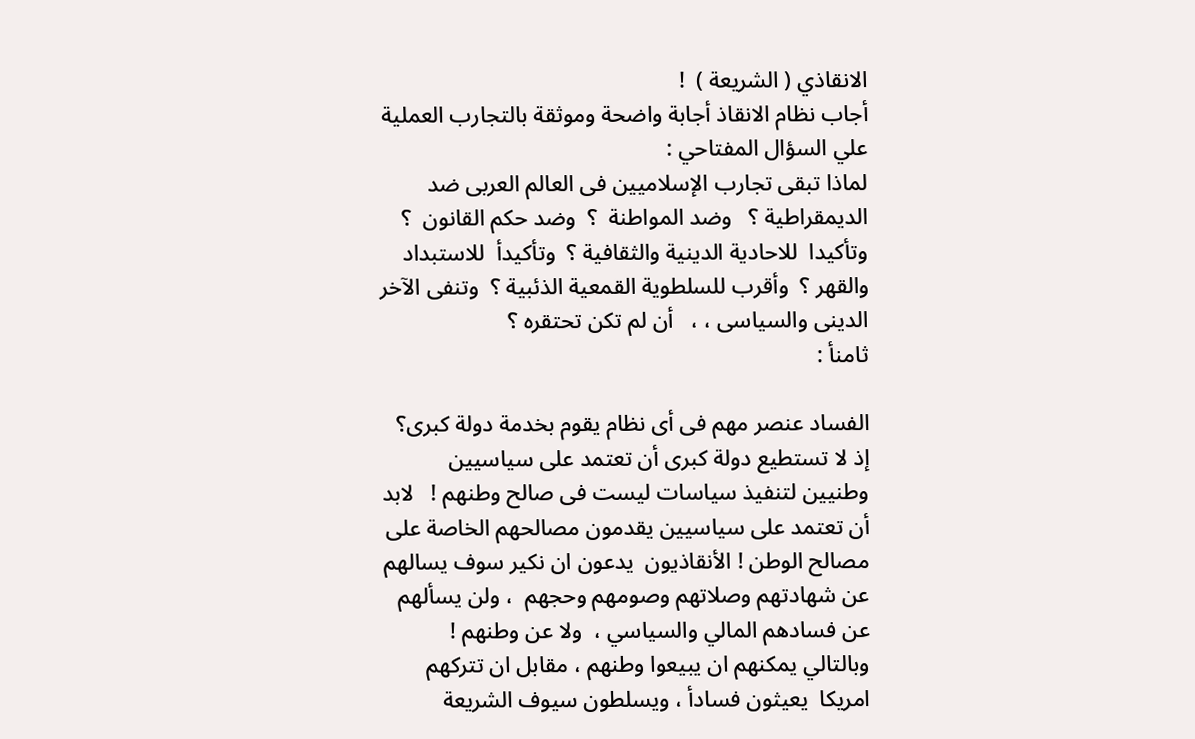الانقاذي ( الشريعة )  !
أجاب نظام الانقاذ أجابة واضحة وموثقة بالتجارب العملية علي السؤال المفتاحي :
لماذا تبقى تجارب الإسلاميين فى العالم العربى ضد الديمقراطية ؟   وضد المواطنة  ؟  وضد حكم القانون  ؟  وتأكيدا  للاحادية الدينية والثقافية ؟  وتأكيدأ  للاستبداد والقهر ؟  وأقرب للسلطوية القمعية الذئبية ؟  وتنفى الآخر الدينى والسياسى ، ،   أن لم تكن تحتقره ؟
ثامنأ :

الفساد عنصر مهم فى أى نظام يقوم بخدمة دولة كبرى؟  إذ لا تستطيع دولة كبرى أن تعتمد على سياسيين وطنيين لتنفيذ سياسات ليست فى صالح وطنهم !   لابد أن تعتمد على سياسيين يقدمون مصالحهم الخاصة على مصالح الوطن ! الأنقاذيون  يدعون ان نكير سوف يسالهم عن شهادتهم وصلاتهم وصومهم وحجهم  ، ولن يسألهم عن فسادهم المالي والسياسي ،  ولا عن وطنهم ! وبالتالي يمكنهم ان يبيعوا وطنهم ، مقابل ان تتركهم امريكا  يعيثون فسادأ ، ويسلطون سيوف الشريعة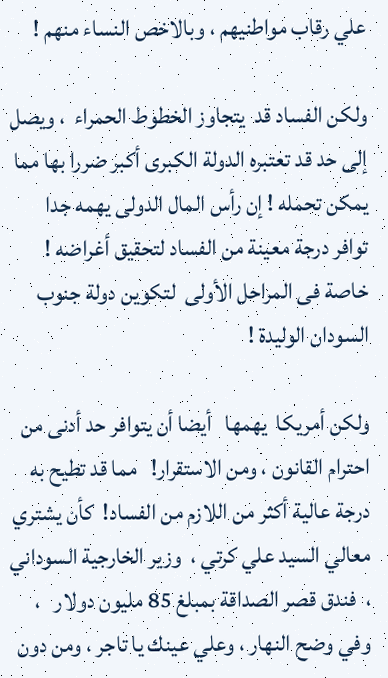علي رقاب مواطنيهم ، وبالاخص النساء منهم !

ولكن الفساد قد  يتجاوز الخطوط الحمراء  ، ويصل إلى حد قد تعتبره الدولة الكبرى أكبر ضررا بها مما يمكن تحمله ! إن رأس المال الدولى يهمه جدا توافر درجة معينة من الفساد لتحقيق أغراضه ! خاصة فى المراحل الأولى  لتكوين دولة جنوب السودان الوليدة !

ولكن أمريكا  يهمها   أيضا أن يتوافر حد أدنى من احترام القانون ، ومن الاستقرار!   مما قد تطيح به درجة عالية أكثر من اللازم من الفساد!  كأن يشتري معالي السيد علي كرتي ،  وزير الخارجية السوداني ،  فندق قصر الصداقة بمبلغ 85 مليون دولار   ، وفي وضح النهار ، وعلي عينك يا تاجر ، ومن دون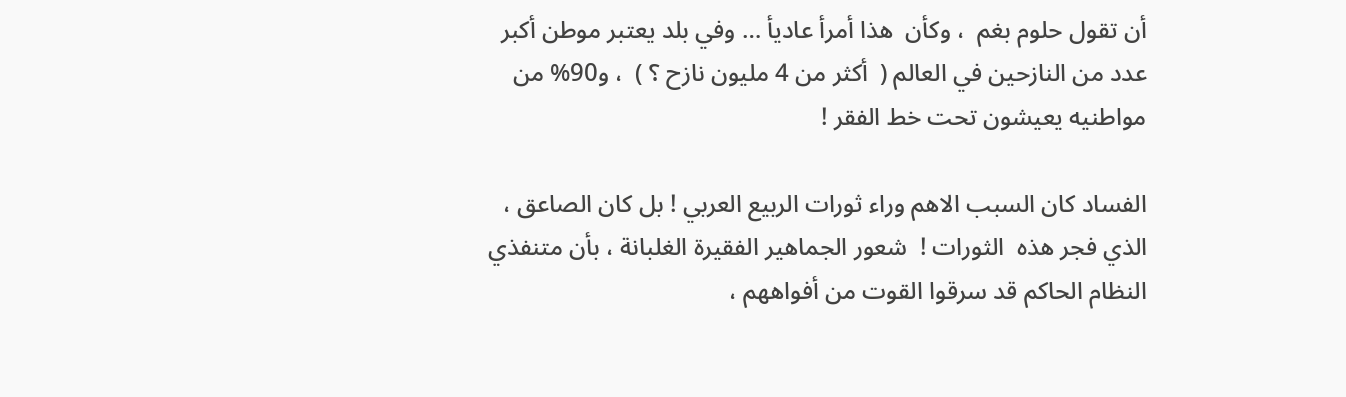أن تقول حلوم بغم  ، وكأن  هذا أمرأ عاديأ … وفي بلد يعتبر موطن أكبر عدد من النازحين في العالم (  أكثر من 4 مليون نازح ؟ )  ، و90% من مواطنيه يعيشون تحت خط الفقر !

الفساد كان السبب الاهم وراء ثورات الربيع العربي ! بل كان الصاعق ، الذي فجر هذه  الثورات !  شعور الجماهير الفقيرة الغلبانة ، بأن متنفذي النظام الحاكم قد سرقوا القوت من أفواههم ،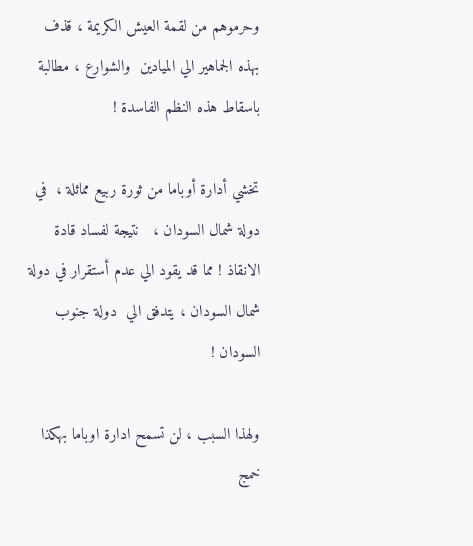وحرموهم من لقمة العيش الكريمة ، قذف بهذه الجماهير الي الميادين  والشوارع ، مطالبة باسقاط هذه النظم الفاسدة !

تخشي أدارة أوباما من ثورة ربيع مماثلة ،  في دولة شمال السودان ،   نتيجة لفساد قادة الانقاذ ! مما قد يقود الي عدم أستقرار في دولة شمال السودان ، يتدفق الي  دولة جنوب السودان !

ولهذا السبب ، لن تسمح ادارة اوباما بهكذا خمج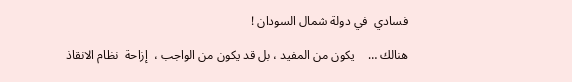فسادي  في دولة شمال السودان !

هنالك …    يكون من المفيد ، بل قد يكون من الواجب ،  إزاحة  نظام الانقاذ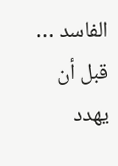الفاسد …  قبل أن يهدد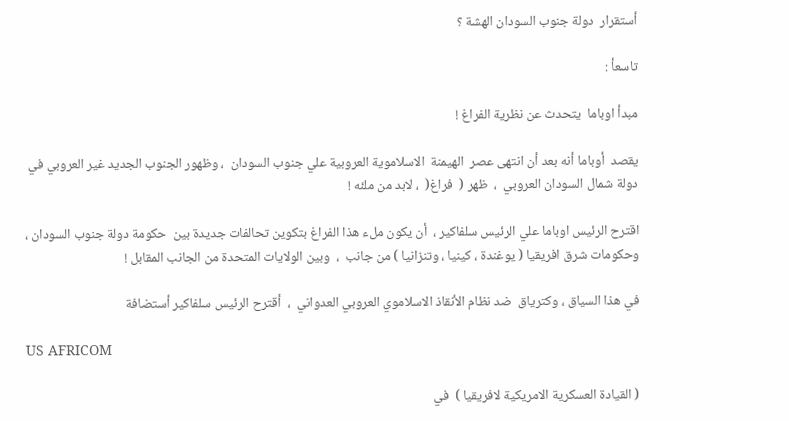أستقرار  دولة جنوب السودان الهشة ؟

تاسعأ :

مبدأ اوباما  يتحدث عن نظرية الفراغ !

يقصد  أوباما أنه بعد أن انتهى عصر  الهيمنة  الاسلاموية العروبية علي جنوب السودان  ، وظهور الجنوب الجديد غير العروبي في دولة شمال السودان العروبي  ،  ظهر (  فراغ(  ، لابد من ملئه !

اقترح الرئيس اوباما علي الرئيس سلفاكير ،  أن يكون ملء هذا الفراغ بتكوين تحالفات جديدة بين  حكومة دولة جنوب السودان ، وحكومات شرق افريقيا ( يوغندة ، كينيا ، وتنزانيا ) من جانب  ،  وبين الولايات المتحدة من الجانب المقابل !

في هذا السياق ، وكترياق  ضد نظام الأنقاذ الاسلاموي العروبي العدواني  ،  أقترح الرئيس سلفاكير أستضافة

US AFRICOM

( القيادة العسكرية الامريكية لافريقيا )  في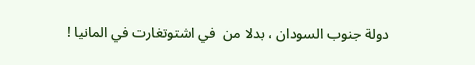دولة جنوب السودان ، بدلا من  في اشتوتغارت في المانيا !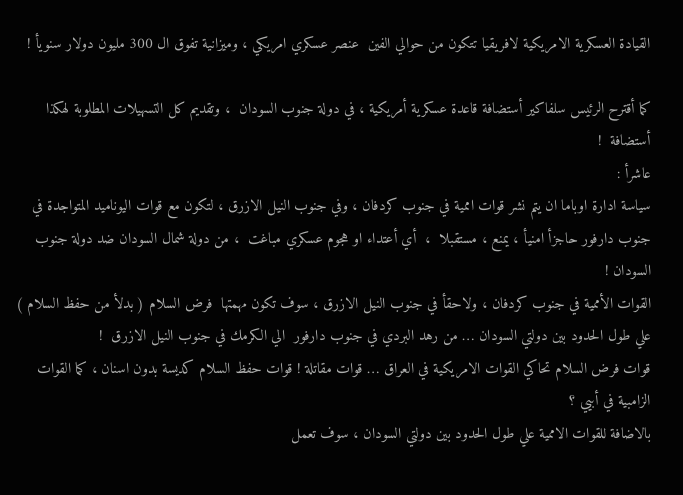القيادة العسكرية الامريكية لافريقيا تتكون من حوالي الفين  عنصر عسكري امريكي ، وميزانية تفوق ال 300 مليون دولار سنويأ !

كما أقترح الرئيس سلفاكير أستضافة قاعدة عسكرية أمريكية ، في دولة جنوب السودان  ، وتقديم كل التسهيلات المطلوبة لهكذا أستضافة  !
عاشرأ :
سياسة ادارة اوباما ان يتم نشر قوات اممية في جنوب كردفان ، وفي جنوب النيل الازرق ، لتكون مع قوات اليوناميد المتواجدة في جنوب دارفور حاجزأ امنيأ ، يمنع ، مستقبلا  ،  أي أعتداء او هجوم عسكري مباغت  ، من دولة شمال السودان ضد دولة جنوب السودان !
القوات الأممية في جنوب كردفان ، ولاحقأ في جنوب النيل الازرق ، سوف تكون مهمتها  فرض السلام ( بدلأ من حفظ السلام ) علي طول الحدود بين دولتي السودان … من رهد البردي في جنوب دارفور  الي الكرمك في جنوب النيل الازرق  !
قوات فرض السلام تحاكي القوات الامريكية في العراق … قوات مقاتلة ! قوات حفظ السلام كديسة بدون اسنان ، كما القوات الزامبية في أبيي ؟
بالاضافة للقوات الاممية علي طول الحدود بين دولتي السودان ، سوف تعمل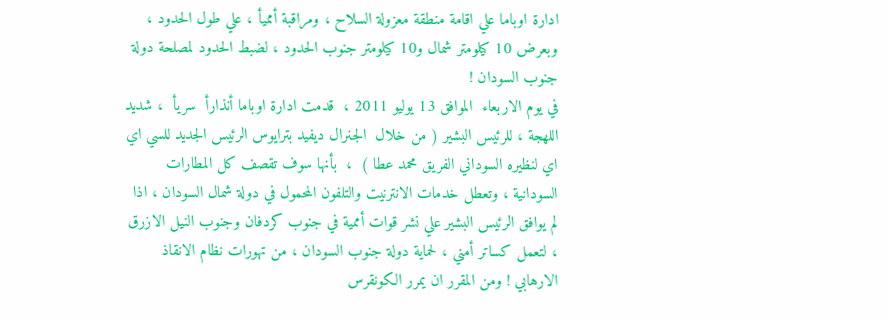ادارة اوباما علي اقامة منطقة معزولة السلاح ، ومراقبة أمميأ ، علي طول الحدود ، وبعرض 10 كيلومتر شمال و10 كيلومتر جنوب الحدود ، لضبط الحدود لمصلحة دولة جنوب السودان !
في يوم الاربعاء  الموافق 13 يوليو 2011 ،  قدمت ادارة اوباما أنذارأ  سريأ  ، شديد اللهجة ، للرئيس البشير ( من خلال  الجنرال ديفيد بترايوس الرئيس الجديد للسي اي اي لنظيره السوداني الفريق محمد عطا )  ،  بأنها سوف تقصف كل المطارات السودانية ، وتعطل خدمات الانترنيت والتلفون المحمول في دولة شمال السودان ، اذا لم يوافق الرئيس البشير علي نشر قوات أممية في جنوب كردفان وجنوب النيل الازرق ، لتعمل كساتر أمني ، لحماية دولة جنوب السودان ، من تهورات نظام الانقاذ الارهابي ! ومن المقرر ان يمرر الكونقرس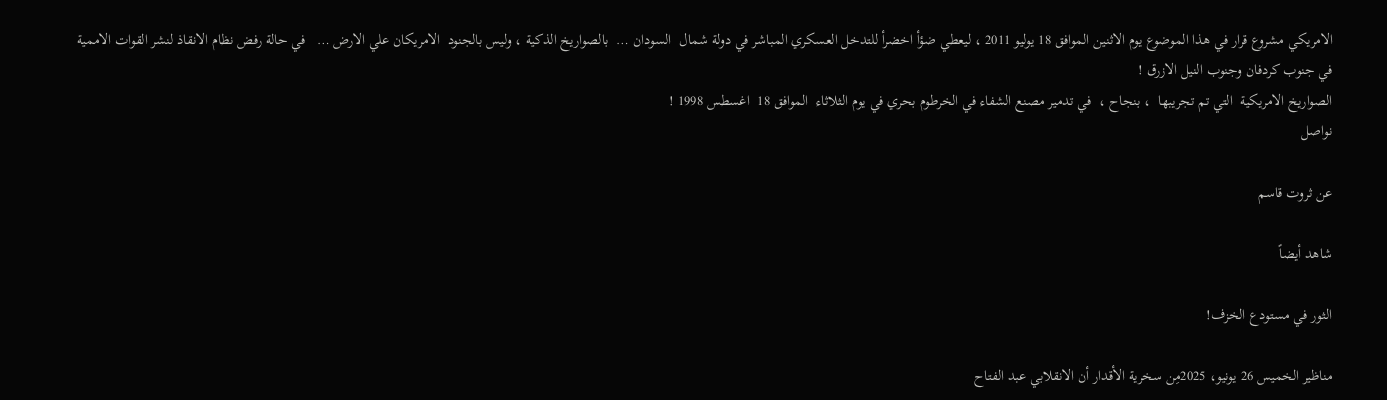الامريكي مشروع قرار في هذا الموضوع يوم الاثنين الموافق 18 يوليو 2011 ، ليعطي ضؤأ اخضرأ للتدخل العسكري المباشر في دولة شمال  السودان …  بالصواريخ الذكية ، وليس بالجنود  الامريكان علي الارض …   في حالة رفض نظام الانقاذ لنشر القوات الاممية في جنوب كردفان وجنوب النيل الازرق !
الصواريخ الامريكية  التي تم تجريبها  ، بنجاح ،  في تدمير مصنع الشفاء في الخرطوم بحري في يوم الثلاثاء  الموافق 18  اغسطس 1998 !
نواصل

عن ثروت قاسم

شاهد أيضاً

الثور في مستودع الخزف!

مناظير الخميس 26 يونيو، 2025مِن سخرية الأقدار أن الانقلابي عبد الفتاح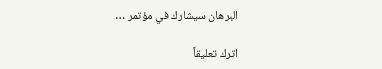البرهان سيشارك في مؤتمر …

اترك تعليقاً